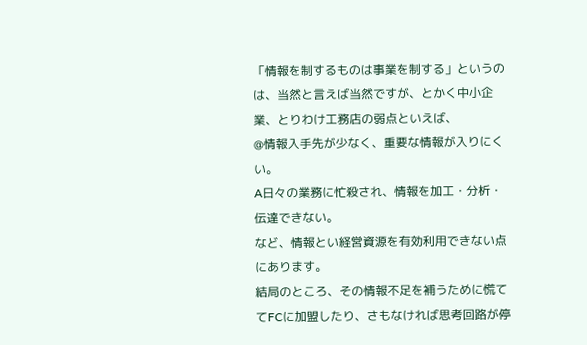「情報を制するものは事業を制する」というのは、当然と言えば当然ですが、とかく中小企業、とりわけ工務店の弱点といえば、
@情報入手先が少なく、重要な情報が入りにくい。
A日々の業務に忙殺され、情報を加工・分析・伝達できない。
など、情報とい経営資源を有効利用できない点にあります。
結局のところ、その情報不足を補うために慌ててFCに加盟したり、さもなければ思考回路が停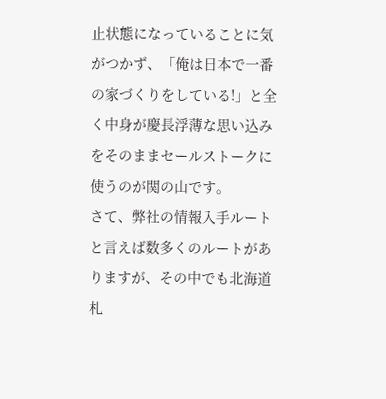止状態になっていることに気がつかず、「俺は日本で一番の家づくりをしている!」と全く中身が慶長浮薄な思い込みをそのままセールストークに使うのが関の山です。
さて、弊社の情報入手ルートと言えば数多くのルートがありますが、その中でも北海道札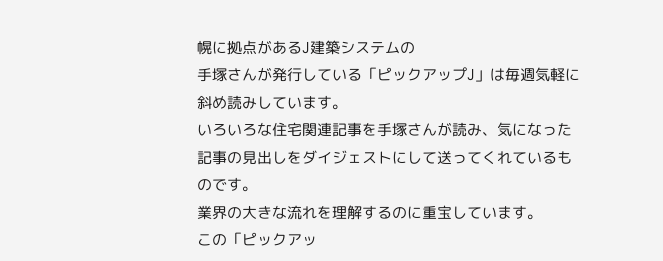幌に拠点があるJ建築システムの
手塚さんが発行している「ピックアップJ」は毎週気軽に斜め読みしています。
いろいろな住宅関連記事を手塚さんが読み、気になった記事の見出しをダイジェストにして送ってくれているものです。
業界の大きな流れを理解するのに重宝しています。
この「ピックアッ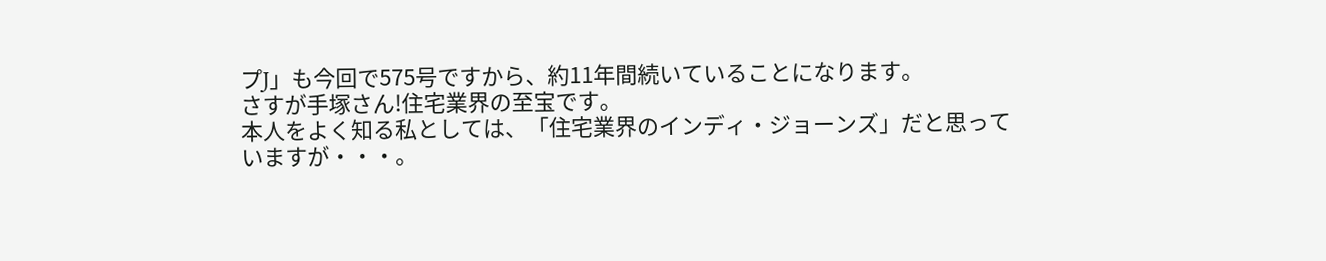プJ」も今回で575号ですから、約11年間続いていることになります。
さすが手塚さん!住宅業界の至宝です。
本人をよく知る私としては、「住宅業界のインディ・ジョーンズ」だと思っていますが・・・。